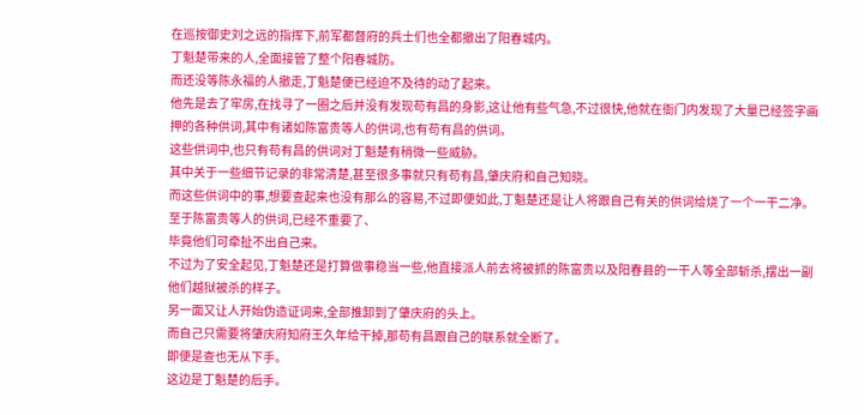在巡按御史刘之远的指挥下,前军都督府的兵士们也全都撤出了阳春城内。
丁魁楚带来的人,全面接管了整个阳春城防。
而还没等陈永福的人撤走,丁魁楚便已经迫不及待的动了起来。
他先是去了牢房,在找寻了一圈之后并没有发现苟有昌的身影,这让他有些气急,不过很快,他就在衙门内发现了大量已经签字画押的各种供词,其中有诸如陈富贵等人的供词,也有苟有昌的供词。
这些供词中,也只有苟有昌的供词对丁魁楚有稍微一些威胁。
其中关于一些细节记录的非常清楚,甚至很多事就只有苟有昌,肇庆府和自己知晓。
而这些供词中的事,想要查起来也没有那么的容易,不过即便如此,丁魁楚还是让人将跟自己有关的供词给烧了一个一干二净。
至于陈富贵等人的供词,已经不重要了、
毕竟他们可牵扯不出自己来。
不过为了安全起见,丁魁楚还是打算做事稳当一些,他直接派人前去将被抓的陈富贵以及阳春县的一干人等全部斩杀,摆出一副他们越狱被杀的样子。
另一面又让人开始伪造证词来,全部推卸到了肇庆府的头上。
而自己只需要将肇庆府知府王久年给干掉,那苟有昌跟自己的联系就全断了。
即便是查也无从下手。
这边是丁魁楚的后手。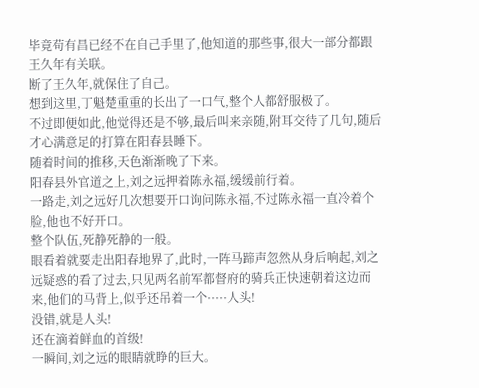毕竟苟有昌已经不在自己手里了,他知道的那些事,很大一部分都跟王久年有关联。
断了王久年,就保住了自己。
想到这里,丁魁楚重重的长出了一口气,整个人都舒服极了。
不过即便如此,他觉得还是不够,最后叫来亲随,附耳交待了几句,随后才心满意足的打算在阳春县睡下。
随着时间的推移,天色渐渐晚了下来。
阳春县外官道之上,刘之远押着陈永福,缓缓前行着。
一路走,刘之远好几次想要开口询问陈永福,不过陈永福一直冷着个脸,他也不好开口。
整个队伍,死静死静的一般。
眼看着就要走出阳春地界了,此时,一阵马蹄声忽然从身后响起,刘之远疑惑的看了过去,只见两名前军都督府的骑兵正快速朝着这边而来,他们的马背上,似乎还吊着一个·····人头!
没错,就是人头!
还在滴着鲜血的首级!
一瞬间,刘之远的眼睛就睁的巨大。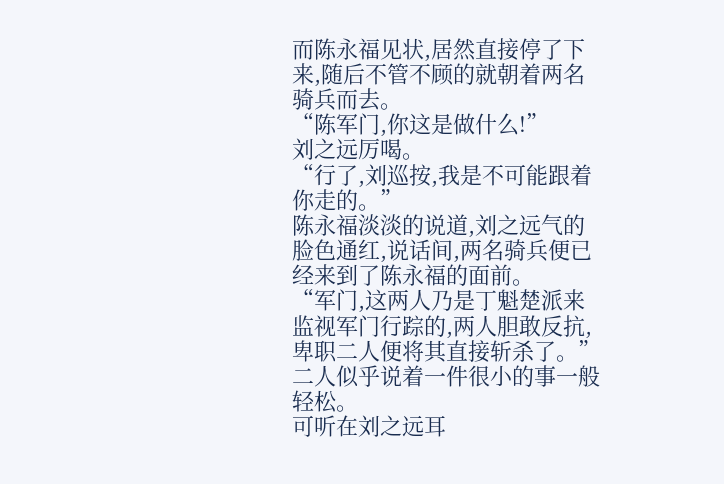而陈永福见状,居然直接停了下来,随后不管不顾的就朝着两名骑兵而去。
“陈军门,你这是做什么!”
刘之远厉喝。
“行了,刘巡按,我是不可能跟着你走的。”
陈永福淡淡的说道,刘之远气的脸色通红,说话间,两名骑兵便已经来到了陈永福的面前。
“军门,这两人乃是丁魁楚派来监视军门行踪的,两人胆敢反抗,卑职二人便将其直接斩杀了。”
二人似乎说着一件很小的事一般轻松。
可听在刘之远耳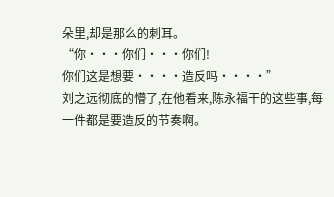朵里,却是那么的刺耳。
“你···你们···你们!
你们这是想要····造反吗····”
刘之远彻底的懵了,在他看来,陈永福干的这些事,每一件都是要造反的节奏啊。